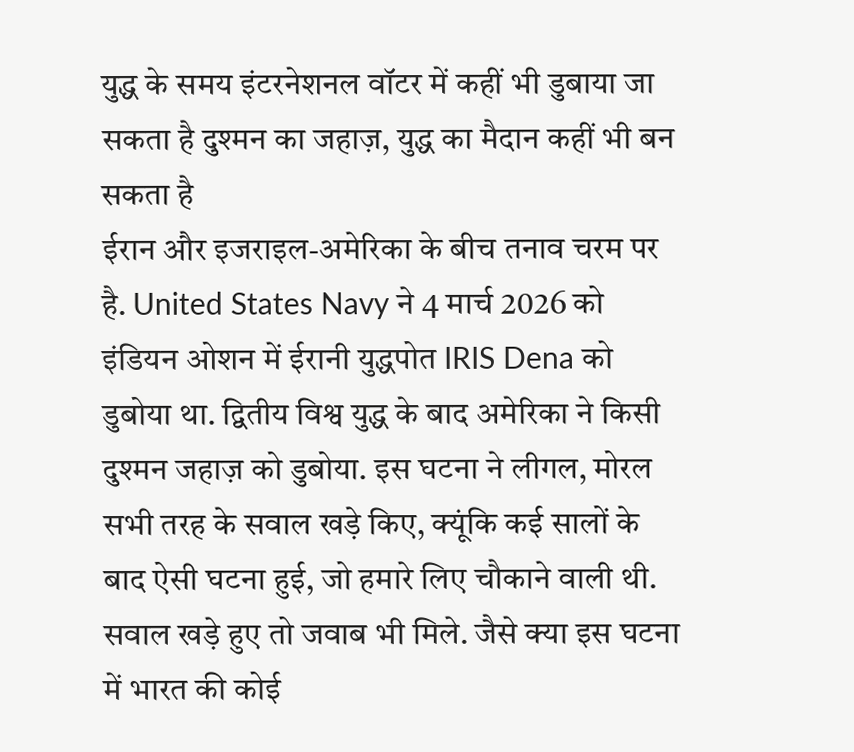युद्ध के समय इंटरनेशनल वॉटर में कहीं भी डुबाया जा सकता है दुश्मन का जहाज़, युद्ध का मैदान कहीं भी बन सकता है
ईरान और इजराइल-अमेरिका के बीच तनाव चरम पर है. United States Navy ने 4 मार्च 2026 को इंडियन ओशन में ईरानी युद्धपोत IRIS Dena को डुबोया था. द्वितीय विश्व युद्ध के बाद अमेरिका ने किसी दुश्मन जहाज़ को डुबोया. इस घटना ने लीगल, मोरल सभी तरह के सवाल खड़े किए, क्यूंकि कई सालों के बाद ऐसी घटना हुई, जो हमारे लिए चौकाने वाली थी. सवाल खड़े हुए तो जवाब भी मिले. जैसे क्या इस घटना में भारत की कोई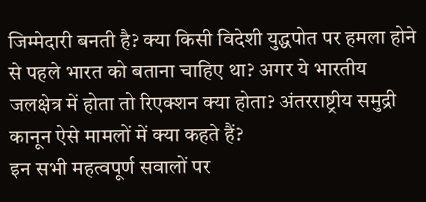जिम्मेदारी बनती है? क्या किसी विदेशी युद्धपोत पर हमला होने से पहले भारत को बताना चाहिए था? अगर ये भारतीय जलक्षेत्र में होता तो रिएक्शन क्या होता? अंतरराष्ट्रीय समुद्री कानून ऐसे मामलों में क्या कहते हैं?
इन सभी महत्वपूर्ण सवालों पर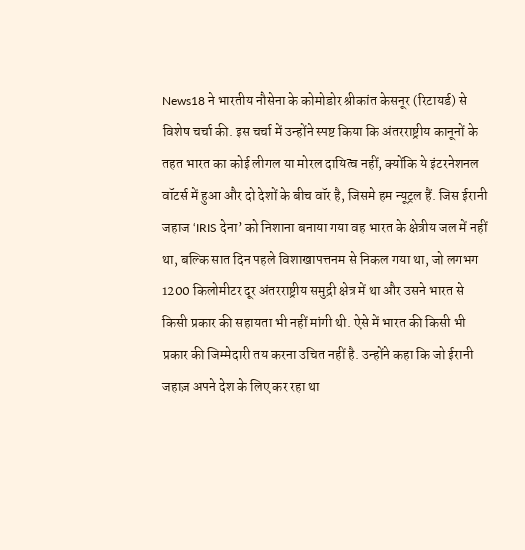News18 ने भारतीय नौसेना के कोमोडोर श्रीकांत केसनूर (रिटायर्ड) से विशेष चर्चा की. इस चर्चा में उन्होंने स्पष्ट किया कि अंतरराष्ट्रीय कानूनों के तहत भारत का कोई लीगल या मोरल दायित्व नहीं, क्योंकि ये इंटरनेशनल वॉटर्स में हुआ और दो देशों के बीच वॉर है, जिसमे हम न्यूट्रल हैं. जिस ईरानी जहाज ‘IRIS देना’ को निशाना बनाया गया वह भारत के क्षेत्रीय जल में नहीं था, बल्कि सात दिन पहले विशाखापत्तनम से निकल गया था, जो लगभग 1200 किलोमीटर दूर अंतरराष्ट्रीय समुद्री क्षेत्र में था और उसने भारत से किसी प्रकार की सहायता भी नहीं मांगी थी. ऐसे में भारत की किसी भी प्रकार की जिम्मेदारी तय करना उचित नहीं है. उन्होंने कहा कि जो ईरानी जहाज़ अपने देश के लिए कर रहा था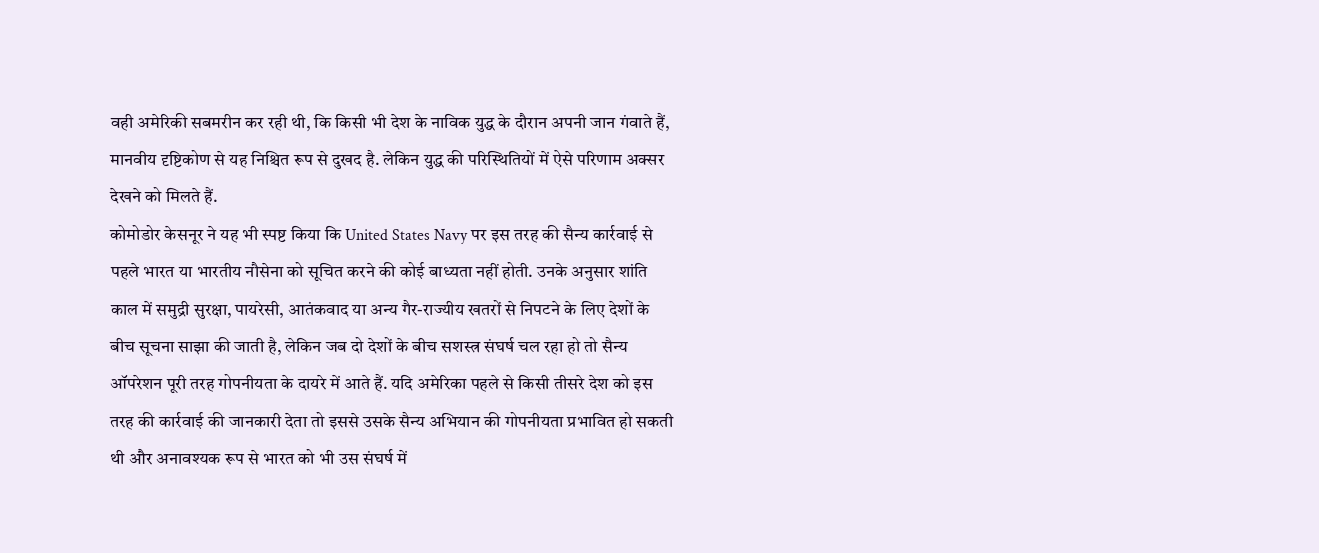वही अमेरिकी सबमरीन कर रही थी, कि किसी भी देश के नाविक युद्ध के दौरान अपनी जान गंवाते हैं, मानवीय दृष्टिकोण से यह निश्चित रूप से दुखद है. लेकिन युद्ध की परिस्थितियों में ऐसे परिणाम अक्सर देखने को मिलते हैं.
कोमोडोर केसनूर ने यह भी स्पष्ट किया कि United States Navy पर इस तरह की सैन्य कार्रवाई से पहले भारत या भारतीय नौसेना को सूचित करने की कोई बाध्यता नहीं होती. उनके अनुसार शांति काल में समुद्री सुरक्षा, पायरेसी, आतंकवाद या अन्य गैर-राज्यीय खतरों से निपटने के लिए देशों के बीच सूचना साझा की जाती है, लेकिन जब दो देशों के बीच सशस्त्र संघर्ष चल रहा हो तो सैन्य ऑपरेशन पूरी तरह गोपनीयता के दायरे में आते हैं. यदि अमेरिका पहले से किसी तीसरे देश को इस तरह की कार्रवाई की जानकारी देता तो इससे उसके सैन्य अभियान की गोपनीयता प्रभावित हो सकती थी और अनावश्यक रूप से भारत को भी उस संघर्ष में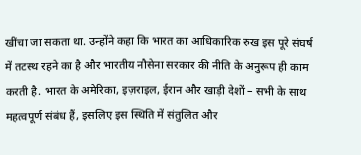खींचा जा सकता था. उन्होंने कहा कि भारत का आधिकारिक रुख इस पूरे संघर्ष में तटस्थ रहने का है और भारतीय नौसेना सरकार की नीति के अनुरूप ही काम करती है. भारत के अमेरिका, इज़राइल, ईरान और खाड़ी देशों – सभी के साथ महत्वपूर्ण संबंध हैं, इसलिए इस स्थिति में संतुलित और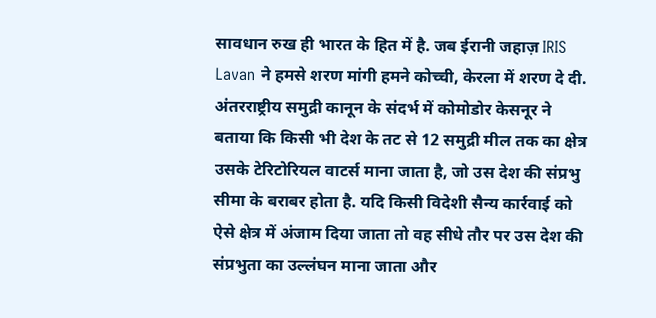सावधान रुख ही भारत के हित में है. जब ईरानी जहाज़ IRIS Lavan ने हमसे शरण मांगी हमने कोच्ची, केरला में शरण दे दी.
अंतरराष्ट्रीय समुद्री कानून के संदर्भ में कोमोडोर केसनूर ने बताया कि किसी भी देश के तट से 12 समुद्री मील तक का क्षेत्र उसके टेरिटोरियल वाटर्स माना जाता है, जो उस देश की संप्रभु सीमा के बराबर होता है. यदि किसी विदेशी सैन्य कार्रवाई को ऐसे क्षेत्र में अंजाम दिया जाता तो वह सीधे तौर पर उस देश की संप्रभुता का उल्लंघन माना जाता और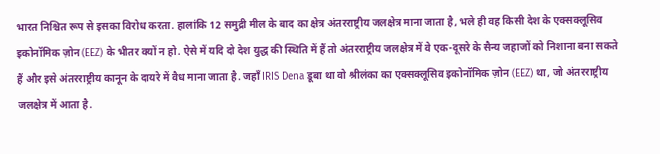भारत निश्चित रूप से इसका विरोध करता. हालांकि 12 समुद्री मील के बाद का क्षेत्र अंतरराष्ट्रीय जलक्षेत्र माना जाता है, भले ही वह किसी देश के एक्सक्लूसिव इकोनॉमिक ज़ोन (EEZ) के भीतर क्यों न हो. ऐसे में यदि दो देश युद्ध की स्थिति में हैं तो अंतरराष्ट्रीय जलक्षेत्र में वे एक-दूसरे के सैन्य जहाजों को निशाना बना सकते हैं और इसे अंतरराष्ट्रीय कानून के दायरे में वैध माना जाता है. जहाँ IRIS Dena डूबा था वो श्रीलंका का एक्सक्लूसिव इकोनॉमिक ज़ोन (EEZ) था, जो अंतरराष्ट्रीय जलक्षेत्र में आता है.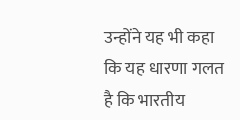उन्होंने यह भी कहा कि यह धारणा गलत है कि भारतीय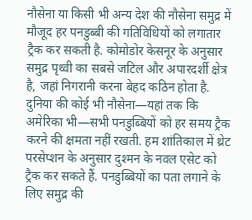नौसेना या किसी भी अन्य देश की नौसेना समुद्र में मौजूद हर पनडुब्बी की गतिविधियों को लगातार ट्रैक कर सकती है. कोमोडोर केसनूर के अनुसार समुद्र पृथ्वी का सबसे जटिल और अपारदर्शी क्षेत्र है, जहां निगरानी करना बेहद कठिन होता है. दुनिया की कोई भी नौसेना—यहां तक कि अमेरिका भी—सभी पनडुब्बियों को हर समय ट्रैक करने की क्षमता नहीं रखती. हम शांतिकाल में थ्रेट परसेप्शन के अनुसार दुश्मन के नवल एसेट को ट्रैक कर सकते हैं. पनडुब्बियों का पता लगाने के लिए समुद्र की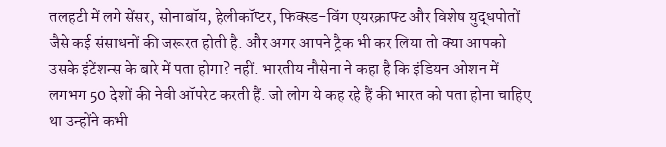तलहटी में लगे सेंसर, सोनाबॉय, हेलीकॉप्टर, फिक्स्ड-विंग एयरक्राफ्ट और विशेष युद्धपोतों जैसे कई संसाधनों की जरूरत होती है. और अगर आपने ट्रैक भी कर लिया तो क्या आपको उसके इंटेंशन्स के बारे में पता होगा? नहीं. भारतीय नौसेना ने कहा है कि इंडियन ओशन में लगभग 50 देशों की नेवी ऑपरेट करती हैं. जो लोग ये कह रहे हैं की भारत को पता होना चाहिए था उन्होंने कभी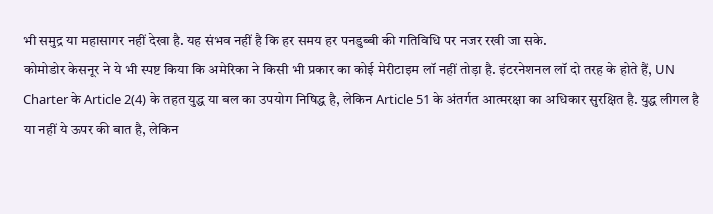भी समुद्र या महासागर नहीं देखा है. यह संभव नहीं है कि हर समय हर पनडुब्बी की गतिविधि पर नजर रखी जा सके.
कोमोडोर केसनूर ने ये भी स्पष्ट किया कि अमेरिका ने किसी भी प्रकार का कोई मेरीटाइम लॉ नहीं तोड़ा है. इंटरनेशनल लॉ दो तरह के होते हैं, UN Charter के Article 2(4) के तहत युद्ध या बल का उपयोग निषिद्ध है, लेकिन Article 51 के अंतर्गत आत्मरक्षा का अधिकार सुरक्षित है. युद्ध लीगल है या नहीं ये ऊपर की बात है, लेकिन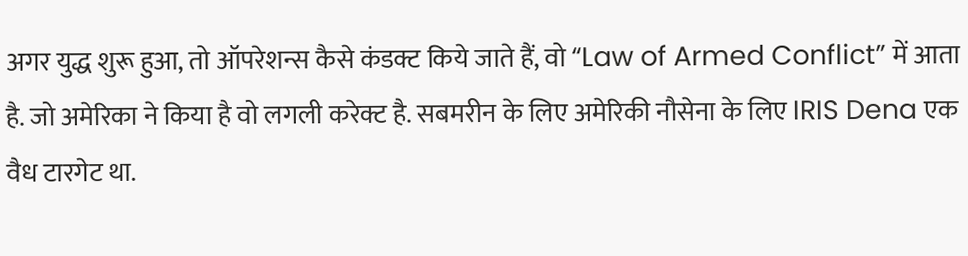अगर युद्ध शुरू हुआ, तो ऑपरेशन्स कैसे कंडक्ट किये जाते हैं, वो “Law of Armed Conflict” में आता है. जो अमेरिका ने किया है वो लगली करेक्ट है. सबमरीन के लिए अमेरिकी नौसेना के लिए IRIS Dena एक वैध टारगेट था.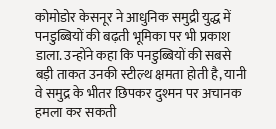कोमोडोर केसनूर ने आधुनिक समुद्री युद्ध में पनडुब्बियों की बढ़ती भूमिका पर भी प्रकाश डाला. उन्होंने कहा कि पनडुब्बियों की सबसे बड़ी ताकत उनकी स्टील्थ क्षमता होती है, यानी वे समुद्र के भीतर छिपकर दुश्मन पर अचानक हमला कर सकती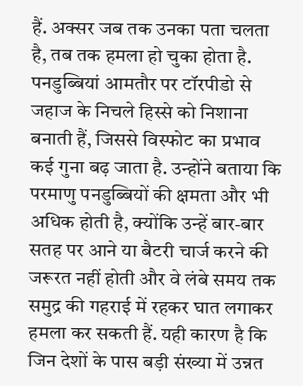हैं. अक्सर जब तक उनका पता चलता है, तब तक हमला हो चुका होता है. पनडुब्बियां आमतौर पर टॉरपीडो से जहाज के निचले हिस्से को निशाना बनाती हैं, जिससे विस्फोट का प्रभाव कई गुना बढ़ जाता है. उन्होंने बताया कि परमाणु पनडुब्बियों की क्षमता और भी अधिक होती है, क्योंकि उन्हें बार-बार सतह पर आने या बैटरी चार्ज करने की जरूरत नहीं होती और वे लंबे समय तक समुद्र की गहराई में रहकर घात लगाकर हमला कर सकती हैं. यही कारण है कि जिन देशों के पास बड़ी संख्या में उन्नत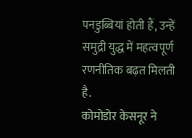पनडुब्बियां होती हैं, उन्हें समुद्री युद्ध में महत्वपूर्ण रणनीतिक बढ़त मिलती है.
कोमोडोर केसनूर ने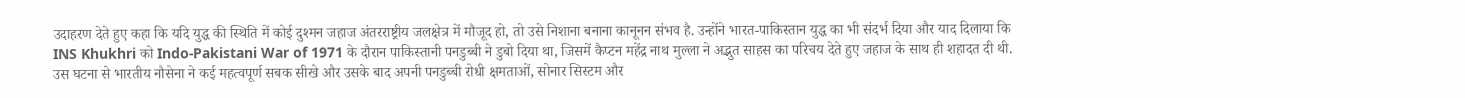उदाहरण देते हुए कहा कि यदि युद्ध की स्थिति में कोई दुश्मन जहाज अंतरराष्ट्रीय जलक्षेत्र में मौजूद हो, तो उसे निशाना बनाना कानूनन संभव है. उन्होंने भारत-पाकिस्तान युद्ध का भी संदर्भ दिया और याद दिलाया कि INS Khukhri को Indo-Pakistani War of 1971 के दौरान पाकिस्तानी पनडुब्बी ने डुबो दिया था, जिसमें कैप्टन महेंद्र नाथ मुल्ला ने अद्भुत साहस का परिचय देते हुए जहाज के साथ ही शहादत दी थी. उस घटना से भारतीय नौसेना ने कई महत्वपूर्ण सबक सीखे और उसके बाद अपनी पनडुब्बी रोधी क्षमताओं, सोनार सिस्टम और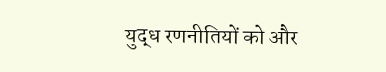युद्ध रणनीतियों को और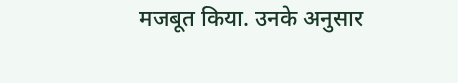मजबूत किया. उनके अनुसार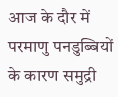आज के दौर में परमाणु पनडुब्बियों के कारण समुद्री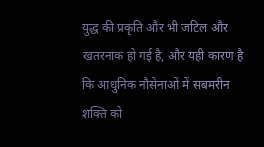युद्ध की प्रकृति और भी जटिल और खतरनाक हो गई है, और यही कारण है कि आधुनिक नौसेनाओं में सबमरीन शक्ति को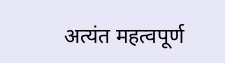अत्यंत महत्वपूर्ण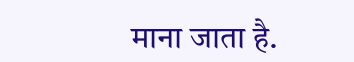माना जाता है.